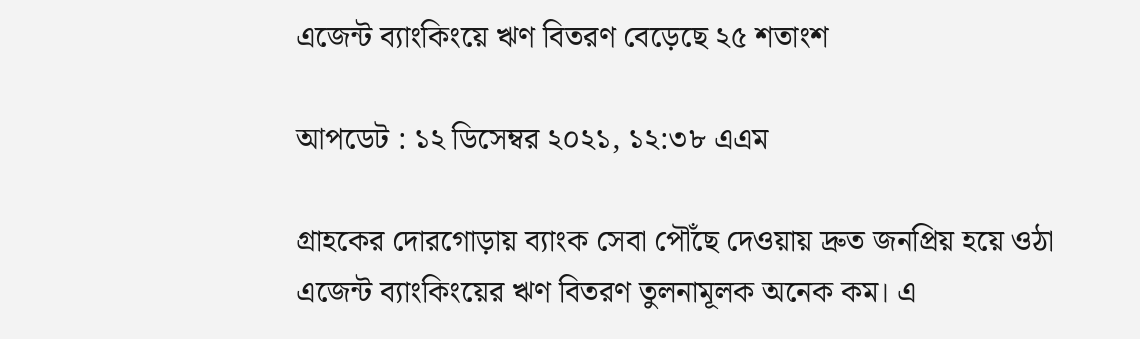এজেন্ট ব্যাংকিংয়ে ঋণ বিতরণ বেড়েছে ২৫ শতাংশ

আপডেট : ১২ ডিসেম্বর ২০২১, ১২:৩৮ এএম

গ্রাহকের দোরগোড়ায় ব্যাংক সেবা পৌঁছে দেওয়ায় দ্রুত জনপ্রিয় হয়ে ওঠা এজেন্ট ব্যাংকিংয়ের ঋণ বিতরণ তুলনামূলক অনেক কম। এ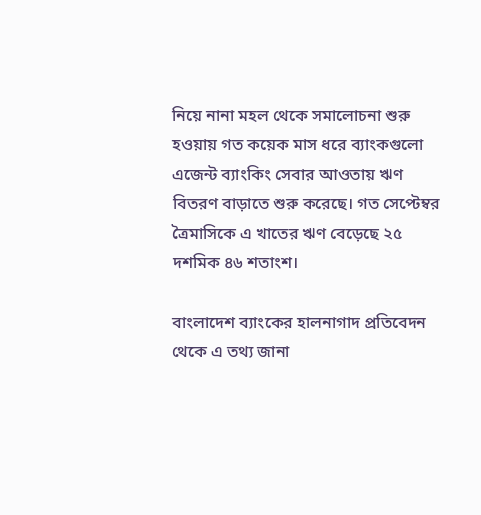নিয়ে নানা মহল থেকে সমালোচনা শুরু হওয়ায় গত কয়েক মাস ধরে ব্যাংকগুলো এজেন্ট ব্যাংকিং সেবার আওতায় ঋণ বিতরণ বাড়াতে শুরু করেছে। গত সেপ্টেম্বর ত্রৈমাসিকে এ খাতের ঋণ বেড়েছে ২৫ দশমিক ৪৬ শতাংশ।

বাংলাদেশ ব্যাংকের হালনাগাদ প্রতিবেদন থেকে এ তথ্য জানা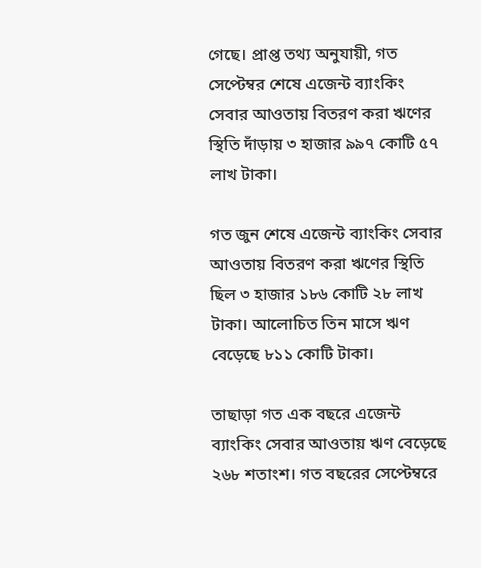গেছে। প্রাপ্ত তথ্য অনুযায়ী, গত সেপ্টেম্বর শেষে এজেন্ট ব্যাংকিং সেবার আওতায় বিতরণ করা ঋণের স্থিতি দাঁড়ায় ৩ হাজার ৯৯৭ কোটি ৫৭ লাখ টাকা।

গত জুন শেষে এজেন্ট ব্যাংকিং সেবার আওতায় বিতরণ করা ঋণের স্থিতি ছিল ৩ হাজার ১৮৬ কোটি ২৮ লাখ টাকা। আলোচিত তিন মাসে ঋণ বেড়েছে ৮১১ কোটি টাকা।

তাছাড়া গত এক বছরে এজেন্ট ব্যাংকিং সেবার আওতায় ঋণ বেড়েছে ২৬৮ শতাংশ। গত বছরের সেপ্টেম্বরে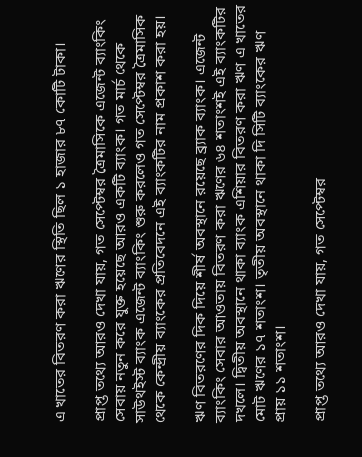এ খাতের বিতরণ করা ঋণের স্থিতি ছিল ১ হাজার ৮৭ কোটি টাকা।

প্রাপ্ত তথ্যে আরও দেখা যায়, গত সেপ্টেম্বর ত্রৈমাসিকে এজেন্ট ব্যাংকিং সেবায় নতুন করে যুক্ত হয়েছে আরও একটি ব্যাংক। গত মার্চ থেকে সাউথইস্ট ব্যাংক এজেন্ট ব্যাংকিং শুরু করলেও গত সেপ্টেম্বর ত্রৈমাসিক থেকে কেন্দ্রীয় ব্যাংকের প্রতিবেদনে এই ব্যাংকটির নাম প্রকাশ করা হয়।

ঋণ বিতরণের দিক দিয়ে শীর্ষ অবস্থানে রয়েছে ব্র্যাক ব্যাংক। এজেন্ট ব্যাংকিং সেবার আওতায় বিতরণ করা ঋণের ৬৪ শতাংশই এই ব্যাংকটির দখলে। দ্বিতীয় অবস্থানে থাকা ব্যাংক এশিয়ার বিতরণ করা ঋণ এ খাতের মোট ঋণের ১৭ শতাংশ। তৃতীয় অবস্থানে থাকা দি সিটি ব্যাংকের ঋণ প্রায় ১১ শতাংশ।

প্রাপ্ত তথ্যে আরও দেখা যায়, গত সেপ্টেম্বর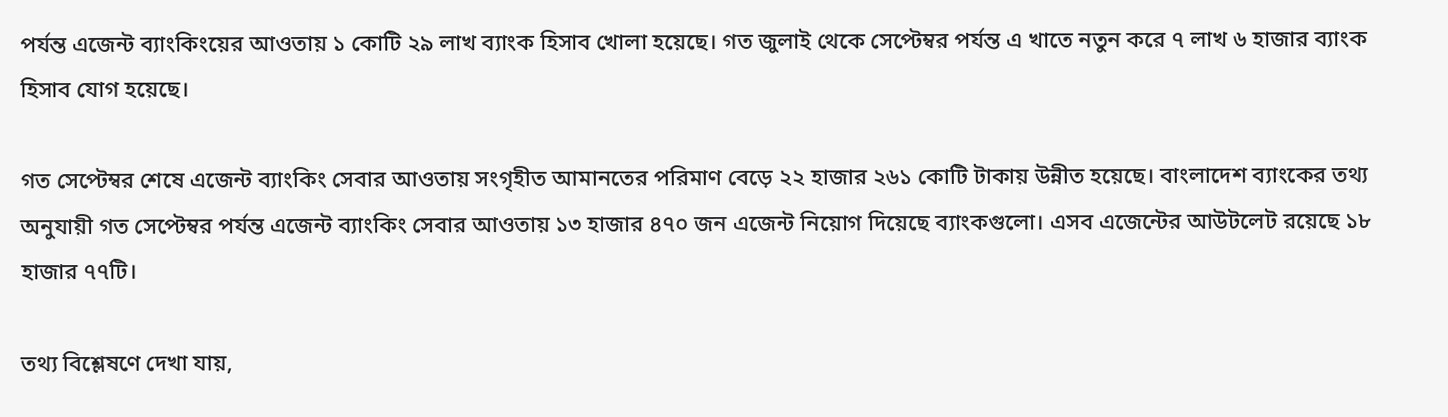পর্যন্ত এজেন্ট ব্যাংকিংয়ের আওতায় ১ কোটি ২৯ লাখ ব্যাংক হিসাব খোলা হয়েছে। গত জুলাই থেকে সেপ্টেম্বর পর্যন্ত এ খাতে নতুন করে ৭ লাখ ৬ হাজার ব্যাংক হিসাব যোগ হয়েছে।

গত সেপ্টেম্বর শেষে এজেন্ট ব্যাংকিং সেবার আওতায় সংগৃহীত আমানতের পরিমাণ বেড়ে ২২ হাজার ২৬১ কোটি টাকায় উন্নীত হয়েছে। বাংলাদেশ ব্যাংকের তথ্য অনুযায়ী গত সেপ্টেম্বর পর্যন্ত এজেন্ট ব্যাংকিং সেবার আওতায় ১৩ হাজার ৪৭০ জন এজেন্ট নিয়োগ দিয়েছে ব্যাংকগুলো। এসব এজেন্টের আউটলেট রয়েছে ১৮ হাজার ৭৭টি।

তথ্য বিশ্লেষণে দেখা যায়,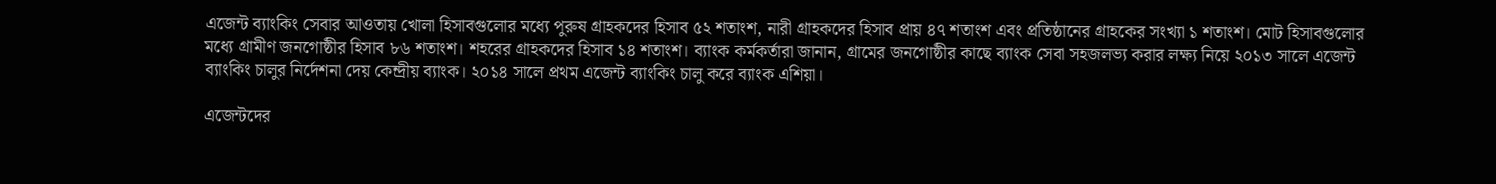এজেন্ট ব্যাংকিং সেবার আওতায় খোলা হিসাবগুলোর মধ্যে পুরুষ গ্রাহকদের হিসাব ৫২ শতাংশ, নারী গ্রাহকদের হিসাব প্রায় ৪৭ শতাংশ এবং প্রতিষ্ঠানের গ্রাহকের সংখ্যা ১ শতাংশ। মোট হিসাবগুলোর মধ্যে গ্রামীণ জনগোষ্ঠীর হিসাব ৮৬ শতাংশ। শহরের গ্রাহকদের হিসাব ১৪ শতাংশ। ব্যাংক কর্মকর্তারা জানান, গ্রামের জনগোষ্ঠীর কাছে ব্যাংক সেবা সহজলভ্য করার লক্ষ্য নিয়ে ২০১৩ সালে এজেন্ট ব্যাংকিং চালুর নির্দেশনা দেয় কেন্দ্রীয় ব্যাংক। ২০১৪ সালে প্রথম এজেন্ট ব্যাংকিং চালু করে ব্যাংক এশিয়া।

এজেন্টদের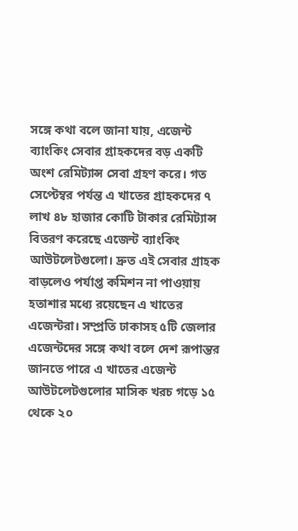সঙ্গে কথা বলে জানা যায়, এজেন্ট ব্যাংকিং সেবার গ্রাহকদের বড় একটি অংশ রেমিট্যান্স সেবা গ্রহণ করে। গত সেপ্টেম্বর পর্যন্ত এ খাতের গ্রাহকদের ৭ লাখ ৪৮ হাজার কোটি টাকার রেমিট্যান্স বিতরণ করেছে এজেন্ট ব্যাংকিং আউটলেটগুলো। দ্রুত এই সেবার গ্রাহক বাড়লেও পর্যাপ্ত কমিশন না পাওয়ায় হতাশার মধ্যে রয়েছেন এ খাতের এজেন্টরা। সম্প্রতি ঢাকাসহ ৫টি জেলার এজেন্টদের সঙ্গে কথা বলে দেশ রূপান্তর জানতে পারে এ খাতের এজেন্ট আউটলেটগুলোর মাসিক খরচ গড়ে ১৫ থেকে ২০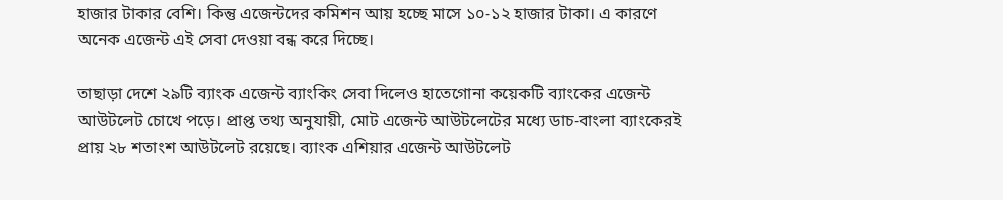হাজার টাকার বেশি। কিন্তু এজেন্টদের কমিশন আয় হচ্ছে মাসে ১০-১২ হাজার টাকা। এ কারণে অনেক এজেন্ট এই সেবা দেওয়া বন্ধ করে দিচ্ছে।

তাছাড়া দেশে ২৯টি ব্যাংক এজেন্ট ব্যাংকিং সেবা দিলেও হাতেগোনা কয়েকটি ব্যাংকের এজেন্ট আউটলেট চোখে পড়ে। প্রাপ্ত তথ্য অনুযায়ী, মোট এজেন্ট আউটলেটের মধ্যে ডাচ-বাংলা ব্যাংকেরই প্রায় ২৮ শতাংশ আউটলেট রয়েছে। ব্যাংক এশিয়ার এজেন্ট আউটলেট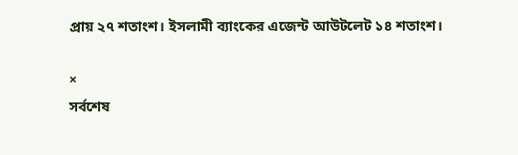প্রায় ২৭ শতাংশ। ইসলামী ব্যাংকের এজেন্ট আউটলেট ১৪ শতাংশ।

×
সর্বশেষ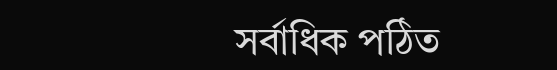সর্বাধিক পঠিত